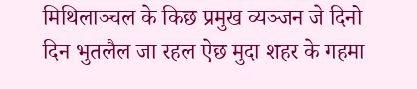मिथिलाञ्चल के किछ प्रमुख व्यञ्जन जे दिनो दिन भुतलैल जा रहल ऐछ मुदा शहर के गहमा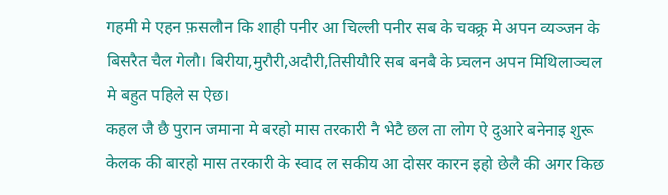गहमी मे एहन फ़सलौन कि शाही पनीर आ चिल्ली पनीर सब के चक्क्र्र मे अपन व्यञ्जन के बिसरैत चैल गेलौ। बिरीया,मुरौरी,अदौरी,तिसीयौरि सब बनबै के प्र्चलन अपन मिथिलाञ्चल मे बहुत पहिले स ऐछ।
कहल जै छै पुरान जमाना मे बरहो मास तरकारी नै भेटै छल ता लोग ऐ दुआरे बनेनाइ शुरू केलक की बारहो मास तरकारी के स्वाद ल सकीय आ दोसर कारन इहो छेलै की अगर किछ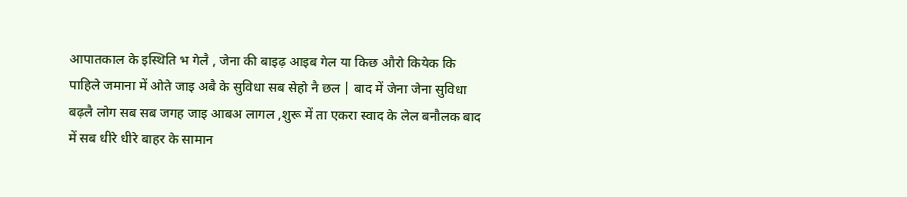आपातकाल के इस्थिति भ गेलै , जेना की बाइढ़ आइब गेल या किछ औरो कियेक कि पाहिले जमाना में ओते जाइ अबै के सुविधा सब सेहो नै छल | बाद में जेना जेना सुविधा बढ़लै लोग सब सब जगह जाइ आबअ लागल ,शुरू में ता एकरा स्वाद के लेल बनौलक बाद में सब धीरे धीरे बाहर के सामान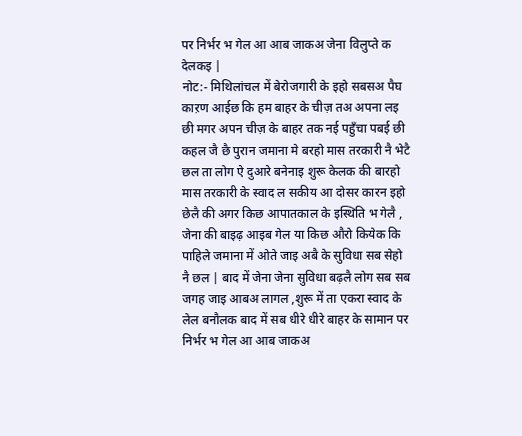पर निर्भर भ गेल आ आब जाकअ जेना विलुप्ते क देलकइ |
नोट:- मिथिलांचल में बेरोजगारी के इहो सबसअ पैघ काऱण आईछ कि हम बाहर के चीज़ तअ अपना लइ छी मगर अपन चीज़ के बाहर तक नई पहुँचा पबई छी
कहल जै छै पुरान जमाना मे बरहो मास तरकारी नै भेटै छल ता लोग ऐ दुआरे बनेनाइ शुरू केलक की बारहो मास तरकारी के स्वाद ल सकीय आ दोसर कारन इहो छेलै की अगर किछ आपातकाल के इस्थिति भ गेलै , जेना की बाइढ़ आइब गेल या किछ औरो कियेक कि पाहिले जमाना में ओते जाइ अबै के सुविधा सब सेहो नै छल | बाद में जेना जेना सुविधा बढ़लै लोग सब सब जगह जाइ आबअ लागल ,शुरू में ता एकरा स्वाद के लेल बनौलक बाद में सब धीरे धीरे बाहर के सामान पर निर्भर भ गेल आ आब जाकअ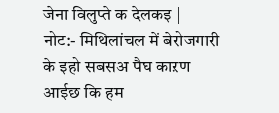जेना विलुप्ते क देलकइ |
नोट:- मिथिलांचल में बेरोजगारी के इहो सबसअ पैघ काऱण आईछ कि हम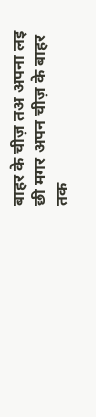बाहर के चीज़ तअ अपना लइ छी मगर अपन चीज़ के बाहर तक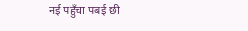नई पहुँचा पबई छी